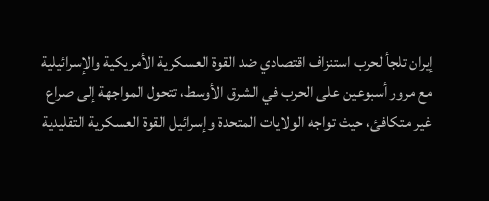إيران تلجأ لحرب استنزاف اقتصادي ضد القوة العسكرية الأمريكية والإسرائيلية
مع مرور أسبوعين على الحرب في الشرق الأوسط، تتحول المواجهة إلى صراع غير متكافئ، حيث تواجه الولايات المتحدة وإسرائيل القوة العسكرية التقليدية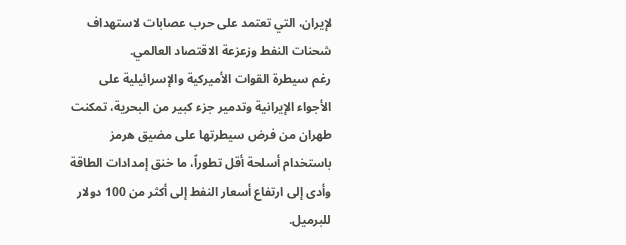لإيران، التي تعتمد على حرب عصابات لاستهداف شحنات النفط وزعزعة الاقتصاد العالمي.
رغم سيطرة القوات الأميركية والإسرائيلية على الأجواء الإيرانية وتدمير جزء كبير من البحرية، تمكنت طهران من فرض سيطرتها على مضيق هرمز باستخدام أسلحة أقل تطوراً، ما خنق إمدادات الطاقة وأدى إلى ارتفاع أسعار النفط إلى أكثر من 100 دولار للبرميل.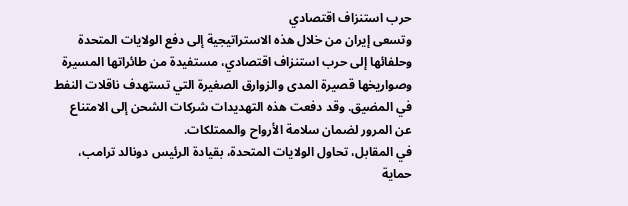حرب استنزاف اقتصادي
وتسعى إيران من خلال هذه الاستراتيجية إلى دفع الولايات المتحدة وحلفائها إلى حرب استنزاف اقتصادي، مستفيدة من طائراتها المسيرة وصواريخها قصيرة المدى والزوارق الصغيرة التي تستهدف ناقلات النفط في المضيق. وقد دفعت هذه التهديدات شركات الشحن إلى الامتناع عن المرور لضمان سلامة الأرواح والممتلكات.
في المقابل، تحاول الولايات المتحدة، بقيادة الرئيس دونالد ترامب، حماية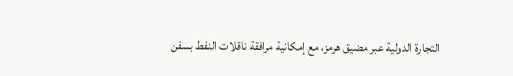التجارة الدولية عبر مضيق هرمز، مع إمكانية مرافقة ناقلات النفط بسفن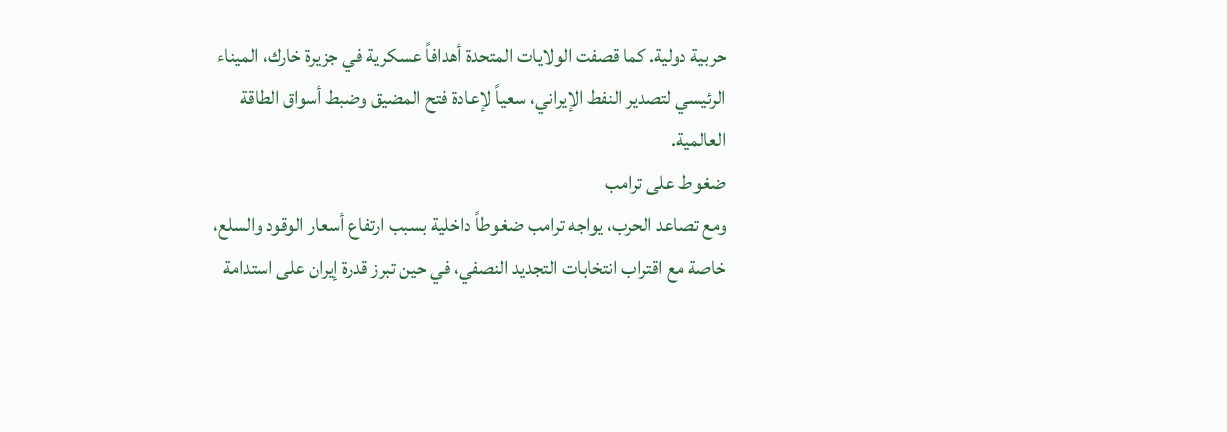حربية دولية. كما قصفت الولايات المتحدة أهدافاً عسكرية في جزيرة خارك، الميناء الرئيسي لتصدير النفط الإيراني، سعياً لإعادة فتح المضيق وضبط أسواق الطاقة العالمية.
ضغوط على ترامب
ومع تصاعد الحرب، يواجه ترامب ضغوطاً داخلية بسبب ارتفاع أسعار الوقود والسلع، خاصة مع اقتراب انتخابات التجديد النصفي، في حين تبرز قدرة إيران على استدامة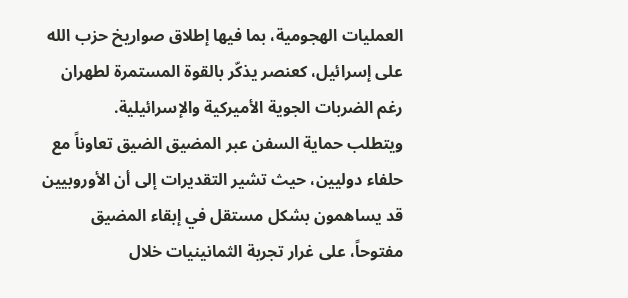العمليات الهجومية، بما فيها إطلاق صواريخ حزب الله على إسرائيل، كعنصر يذكّر بالقوة المستمرة لطهران رغم الضربات الجوية الأميركية والإسرائيلية.
ويتطلب حماية السفن عبر المضيق الضيق تعاوناً مع حلفاء دوليين، حيث تشير التقديرات إلى أن الأوروبيين قد يساهمون بشكل مستقل في إبقاء المضيق مفتوحاً، على غرار تجربة الثمانينيات خلال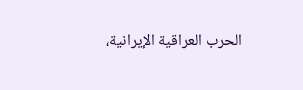الحرب العراقية الإيرانية،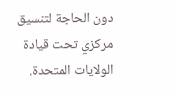دون الحاجة لتنسيق مركزي تحت قيادة الولايات المتحدة.